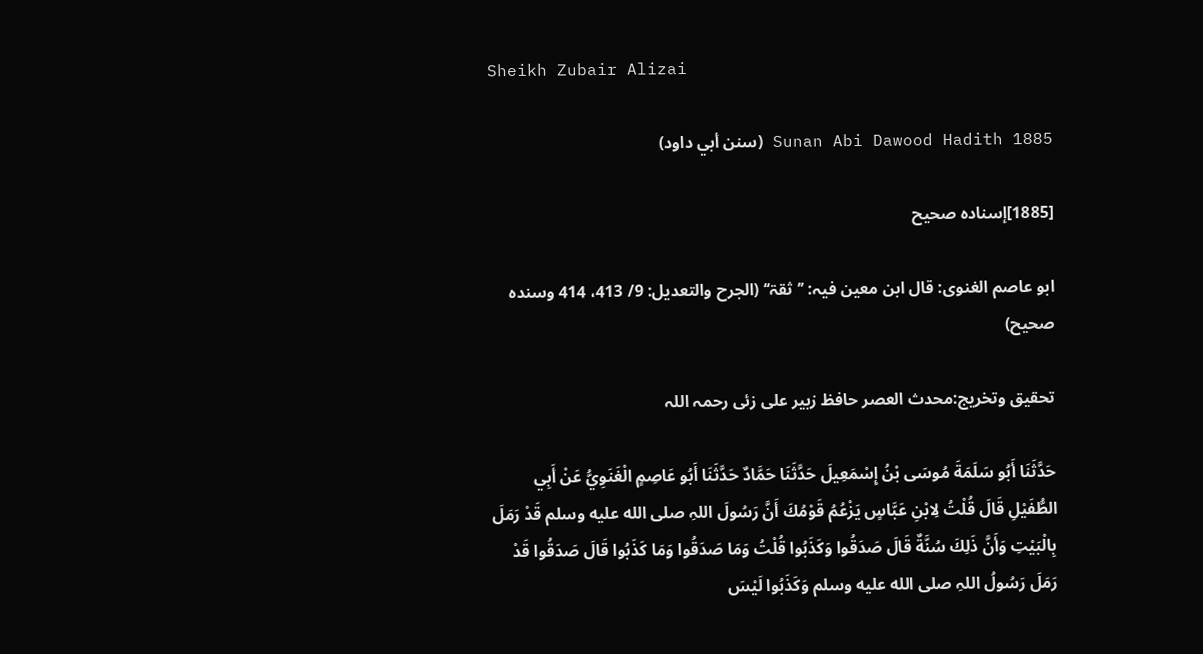Sheikh Zubair Alizai

Sunan Abi Dawood Hadith 1885 (سنن أبي داود)

[1885]إسنادہ صحیح

ابو عاصم الغنوی: قال ابن معین فیہ: ’’ثقۃ‘‘ (الجرح والتعدیل: 9/ 413، 414 وسندہ صحیح)

تحقیق وتخریج:محدث العصر حافظ زبیر علی زئی رحمہ اللہ

حَدَّثَنَا أَبُو سَلَمَةَ مُوسَی بْنُ إِسْمَعِيلَ حَدَّثَنَا حَمَّادٌ حَدَّثَنَا أَبُو عَاصِمٍ الْغَنَوِيُّ عَنْ أَبِي الطُّفَيْلِ قَالَ قُلْتُ لِابْنِ عَبَّاسٍ يَزْعُمُ قَوْمُكَ أَنَّ رَسُولَ اللہِ صلى الله عليه وسلم قَدْ رَمَلَ بِالْبَيْتِ وَأَنَّ ذَلِكَ سُنَّةٌ قَالَ صَدَقُوا وَكَذَبُوا قُلْتُ وَمَا صَدَقُوا وَمَا كَذَبُوا قَالَ صَدَقُوا قَدْ رَمَلَ رَسُولُ اللہِ صلى الله عليه وسلم وَكَذَبُوا لَيْسَ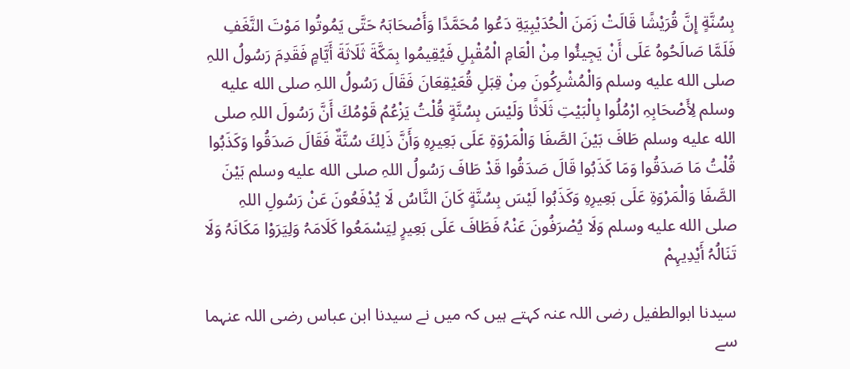بِسُنَّةٍ إِنَّ قُرَيْشًا قَالَتْ زَمَنَ الْحُدَيْبِيَةِ دَعُوا مُحَمَّدًا وَأَصْحَابَہُ حَتَّی يَمُوتُوا مَوْتَ النَّغَفِ فَلَمَّا صَالَحُوہُ عَلَی أَنْ يَجِيئُوا مِنْ الْعَامِ الْمُقْبِلِ فَيُقِيمُوا بِمَكَّةَ ثَلَاثَةَ أَيَّامٍ فَقَدِمَ رَسُولُ اللہِ صلى الله عليه وسلم وَالْمُشْرِكُونَ مِنْ قِبَلِ قُعَيْقِعَانَ فَقَالَ رَسُولُ اللہِ صلى الله عليه وسلم لِأَصْحَابِہِ ارْمُلُوا بِالْبَيْتِ ثَلَاثًا وَلَيْسَ بِسُنَّةٍ قُلْتُ يَزْعُمُ قَوْمُكَ أَنَّ رَسُولَ اللہِ صلى الله عليه وسلم طَافَ بَيْنَ الصَّفَا وَالْمَرْوَةِ عَلَی بَعِيرِہِ وَأَنَّ ذَلِكَ سُنَّةٌ فَقَالَ صَدَقُوا وَكَذَبُوا قُلْتُ مَا صَدَقُوا وَمَا كَذَبُوا قَالَ صَدَقُوا قَدْ طَافَ رَسُولُ اللہِ صلى الله عليه وسلم بَيْنَ الصَّفَا وَالْمَرْوَةِ عَلَی بَعِيرِہِ وَكَذَبُوا لَيْسَ بِسُنَّةٍ كَانَ النَّاسُ لَا يُدْفَعُونَ عَنْ رَسُولِ اللہِ صلى الله عليه وسلم وَلَا يُصْرَفُونَ عَنْہُ فَطَافَ عَلَی بَعِيرٍ لِيَسْمَعُوا كَلَامَہُ وَلِيَرَوْا مَكَانَہُ وَلَا تَنَالُہُ أَيْدِيہِمْ

سیدنا ابوالطفیل رضی اللہ عنہ کہتے ہیں کہ میں نے سیدنا ابن عباس رضی اللہ عنہما سے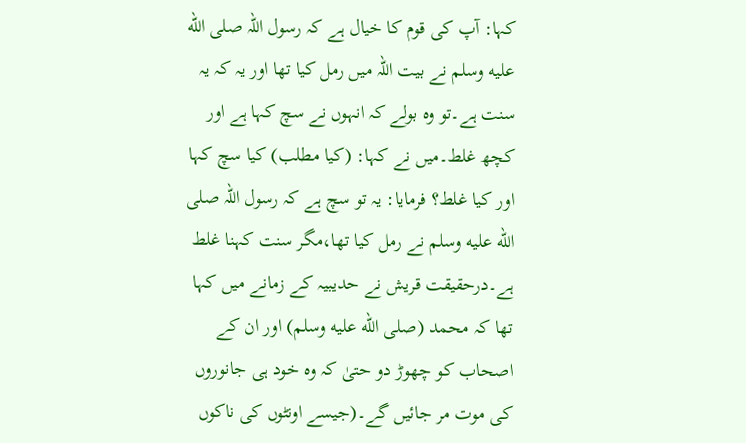کہا: آپ کی قوم کا خیال ہے کہ رسول اللہ صلى الله عليه وسلم نے بیت اللہ میں رمل کیا تھا اور یہ کہ یہ سنت ہے۔تو وہ بولے کہ انہوں نے سچ کہا ہے اور کچھ غلط۔میں نے کہا: (کیا مطلب) کیا سچ کہا اور کیا غلط؟ فرمایا: یہ تو سچ ہے کہ رسول اللہ صلى الله عليه وسلم نے رمل کیا تھا،مگر سنت کہنا غلط ہے۔درحقیقت قریش نے حدیبیہ کے زمانے میں کہا تھا کہ محمد (صلى الله عليه وسلم) اور ان کے اصحاب کو چھوڑ دو حتیٰ کہ وہ خود ہی جانوروں کی موت مر جائیں گے۔(جیسے اونٹوں کی ناکوں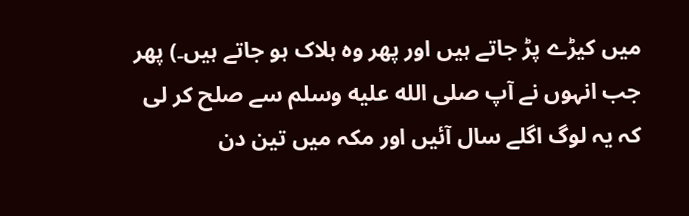میں کیڑے پڑ جاتے ہیں اور پھر وہ ہلاک ہو جاتے ہیں۔) پھر جب انہوں نے آپ صلى الله عليه وسلم سے صلح کر لی کہ یہ لوگ اگلے سال آئیں اور مکہ میں تین دن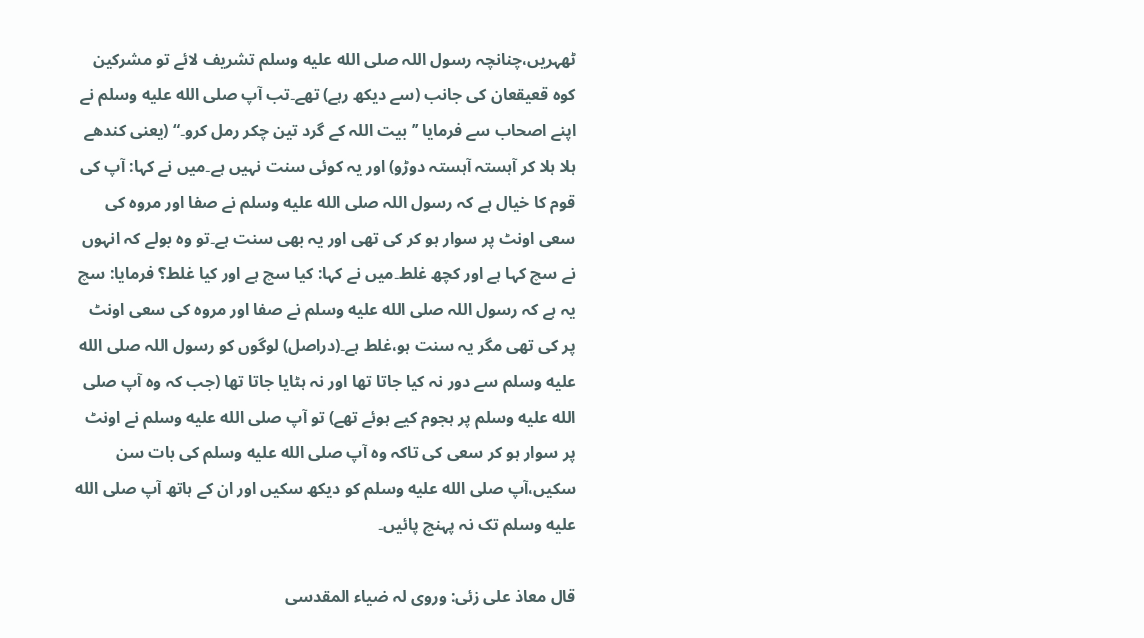ٹھہریں،چنانچہ رسول اللہ صلى الله عليه وسلم تشریف لائے تو مشرکین کوہ قعیقعان کی جانب (سے دیکھ رہے) تھے۔تب آپ صلى الله عليه وسلم نے اپنے اصحاب سے فرمایا ’’بیت اللہ کے گرد تین چکر رمل کرو۔“ (یعنی کندھے ہلا ہلا کر آہستہ آہستہ دوڑو) اور یہ کوئی سنت نہیں ہے۔میں نے کہا: آپ کی قوم کا خیال ہے کہ رسول اللہ صلى الله عليه وسلم نے صفا اور مروہ کی سعی اونٹ پر سوار ہو کر کی تھی اور یہ بھی سنت ہے۔تو وہ بولے کہ انہوں نے سچ کہا ہے اور کچھ غلط۔میں نے کہا: کیا سچ ہے اور کیا غلط؟ فرمایا: سچ یہ ہے کہ رسول اللہ صلى الله عليه وسلم نے صفا اور مروہ کی سعی اونٹ پر کی تھی مگر یہ سنت ہو،غلط ہے۔(دراصل) لوگوں کو رسول اللہ صلى الله عليه وسلم سے دور نہ کیا جاتا تھا اور نہ ہٹایا جاتا تھا (جب کہ وہ آپ صلى الله عليه وسلم پر ہجوم کیے ہوئے تھے) تو آپ صلى الله عليه وسلم نے اونٹ پر سوار ہو کر سعی کی تاکہ وہ آپ صلى الله عليه وسلم کی بات سن سکیں،آپ صلى الله عليه وسلم کو دیکھ سکیں اور ان کے ہاتھ آپ صلى الله عليه وسلم تک نہ پہنچ پائیں۔

قال معاذ علی زئی: وروی لہ ضیاء المقدسی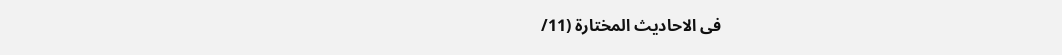فی الاحادیث المختارۃ (11/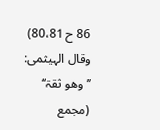86 ح 80،81) وقال الہیثمی: ’’وھو ثقۃ‘‘ (مجمع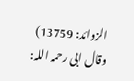الزوائد: 13759) وقال ابی رحمہ اللہ: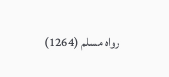رواہ مسلم (1264)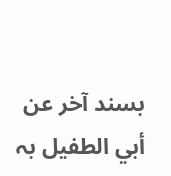بسند آخر عن أبي الطفیل بہ